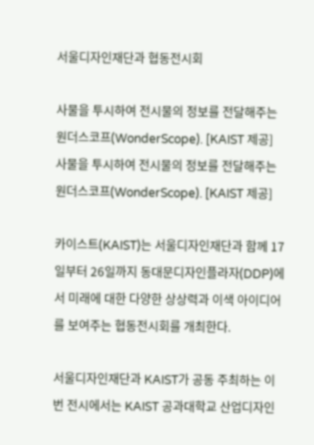서울디자인재단과 협동전시회

사물을 투시하여 전시물의 정보를 전달해주는 원더스코프(WonderScope). [KAIST 제공]
사물을 투시하여 전시물의 정보를 전달해주는 원더스코프(WonderScope). [KAIST 제공]

카이스트(KAIST)는 서울디자인재단과 함께 17일부터 26일까지 동대문디자인플라자(DDP)에서 미래에 대한 다양한 상상력과 이색 아이디어를 보여주는 협동전시회를 개최한다.

서울디자인재단과 KAIST가 공동 주최하는 이번 전시에서는 KAIST 공과대학교 산업디자인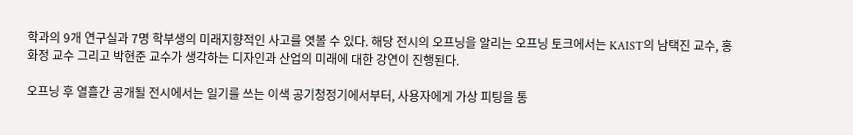학과의 9개 연구실과 7명 학부생의 미래지향적인 사고를 엿볼 수 있다. 해당 전시의 오프닝을 알리는 오프닝 토크에서는 KAIST의 남택진 교수, 홍화정 교수 그리고 박현준 교수가 생각하는 디자인과 산업의 미래에 대한 강연이 진행된다.

오프닝 후 열흘간 공개될 전시에서는 일기를 쓰는 이색 공기청정기에서부터, 사용자에게 가상 피팅을 통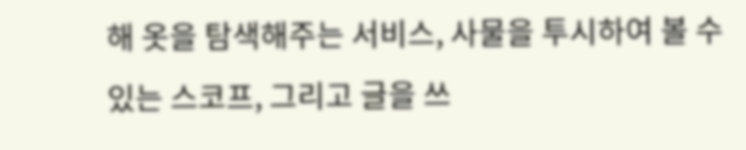해 옷을 탐색해주는 서비스, 사물을 투시하여 볼 수 있는 스코프, 그리고 글을 쓰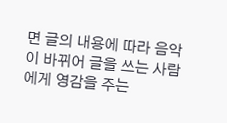면 글의 내용에 따라 음악이 바뀌어 글을 쓰는 사람에게 영감을 주는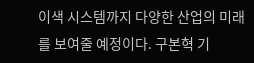이색 시스템까지 다양한 산업의 미래를 보여줄 예정이다. 구본혁 기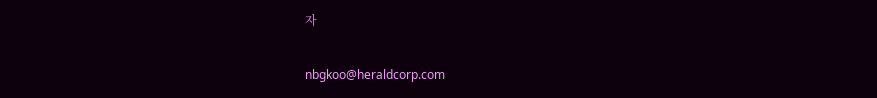자


nbgkoo@heraldcorp.com